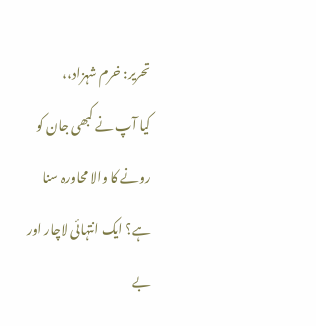تحریر: خرم شہزاد،،
کیا آپ نے کبھی جان کو رونے کا والا محاورہ سنا ہے؟ ایک انتہائی لاچار اور بے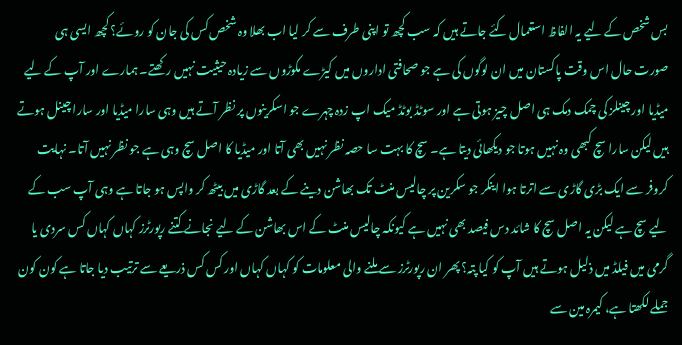بس شخص کے لیے یہ الفاظ استعمال کئے جاتے ہیں کہ سب کچھ تو اپنی طرف سے کر لیا اب بھلا وہ شخص کس کی جان کو روئے؟ کچھ ایسی ہی صورت حال اس وقت پاکستان میں ان لوگوں کی ہے جو صحافتی اداروں میں کیڑے مکوڑوں سے زیادہ حیثیت نہیں رکھتے۔ ہمارے اور آپ کے لیے میڈیا اور چینلز کی چمک دمک ہی اصل چیز ہوتی ہے اور سوٹڈ بوٹڈ میک اپ زدہ چہرے جو اسکرینوں پر نظر آتے ہیں وہی سارا میڈیا اور سارا چینل ہوتے ہیں لیکن سارا سچ کبھی وہ نہیں ہوتا جو دیکھائی دیتا ہے۔ سچ کا بہت سا حصہ نظر نہیں بھی آتا اور میڈیا کا اصل سچ وہی ہے جو نظر نہیں آتا۔ نہایت کروفر سے ایک بڑی گاڑی سے اترتا ہوا اینکر جو سکرین پر چالیس منٹ تک بھاشن دینے کے بعد گاڑی میں بیٹھ کر واپس ہو جاتا ہے وہی آپ سب کے لیے سچ ہے لیکن یہ اصل سچ کا شائد دس فیصد بھی نہیں ہے کیونکہ چالیس منٹ کے اس بھاشن کے لیے نجانے کتنے رپورٹرز کہاں کہاں کس سردی یا گرمی میں فیلڈ میں ذلیل ہوتے ہیں آپ کو کیا پتہ؟ پھر ان رپورٹرز سے ملنے والی معلومات کو کہاں کہاں اور کس کس ذریعے سے ترتیب دیا جاتا ہے کون کون جملے لکھتا ہے، کیمرہ مین سے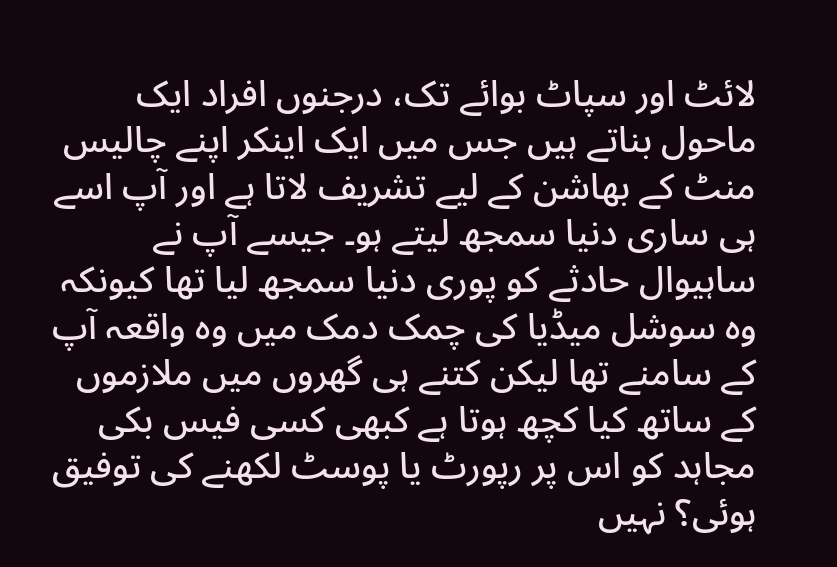لائٹ اور سپاٹ بوائے تک، درجنوں افراد ایک ماحول بناتے ہیں جس میں ایک اینکر اپنے چالیس منٹ کے بھاشن کے لیے تشریف لاتا ہے اور آپ اسے ہی ساری دنیا سمجھ لیتے ہو۔ جیسے آپ نے ساہیوال حادثے کو پوری دنیا سمجھ لیا تھا کیونکہ وہ سوشل میڈیا کی چمک دمک میں وہ واقعہ آپ کے سامنے تھا لیکن کتنے ہی گھروں میں ملازموں کے ساتھ کیا کچھ ہوتا ہے کبھی کسی فیس بکی مجاہد کو اس پر رپورٹ یا پوسٹ لکھنے کی توفیق ہوئی؟ نہیں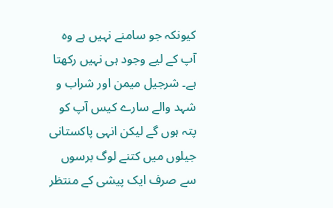کیونکہ جو سامنے نہیں ہے وہ آپ کے لیے وجود ہی نہیں رکھتا ہے۔ شرجیل میمن اور شراب و شہد والے سارے کیس آپ کو پتہ ہوں گے لیکن انہی پاکستانی جیلوں میں کتنے لوگ برسوں سے صرف ایک پیشی کے منتظر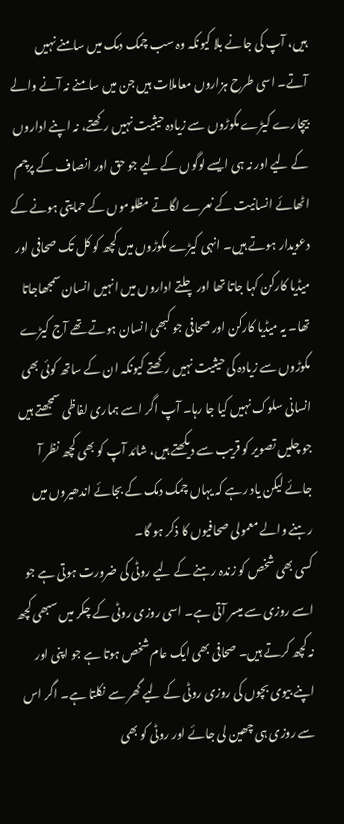ہیں، آپ کی جانے بلا کیونکہ وہ سب چمک دمک میں سامنے نہیں آتے۔ اسی طرح ہزاروں معاملات ہیں جن میں سامنے نہ آنے والے بیچارے کیڑے مکوڑوں سے زیادہ حیثیت نہیں رکھتے، نہ اپنے اداروں کے لیے اور نہ ہی ایسے لوگوں کے لیے جو حق اور انصاف کے پرچم اٹھائے انسانیت کے نعرے لگاتے مظلوموں کے حمایتی ہونے کے دعویدار ہوتے ہیں۔ انہی کیڑے مکوڑوں میں کچھ کو کل تک صحافی اور میڈیا کارکن کہا جاتا تھا اور چلتے اداروں میں انہیں انسان سمجھاجاتا تھا۔ یہ میڈیا کارکن اور صحافی جو کبھی انسان ہوتے تھے آج کیڑے مکوڑوں سے زیادہ کی حیثیت نہیں رکھتے کیونکہ ان کے ساتھ کوئی بھی انسانی سلوک نہیں کیا جا رہا۔ آپ اگر اسے ہماری لفاظی سمجھتے ہیں جو چلیں تصویر کو قریب سے دیکھتے ہیں، شائد آپ کو بھی کچھ نظر آ جائے لیکن یاد رہے کہ یہاں چمک دمک کے بجائے اندھیروں میں رہنے والے معمولی صحافیوں کا ذکر ہو گا۔
کسی بھی شخص کو زندہ رہنے کے لیے روٹی کی ضرورت ہوتی ہے جو اسے روزی سے میسر آتی ہے۔ اسی روزی روٹی کے چکر میں سبھی کچھ نہ کچھ کرتے ہیں۔ صحافی بھی ایک عام شخص ہوتا ہے جو اپنی اور اپنے بیوی بچوں کی روزی روٹی کے لیے گھر سے نکلتا ہے۔ اگر اس سے روزی ہی چھین لی جائے اور روٹی کو بھی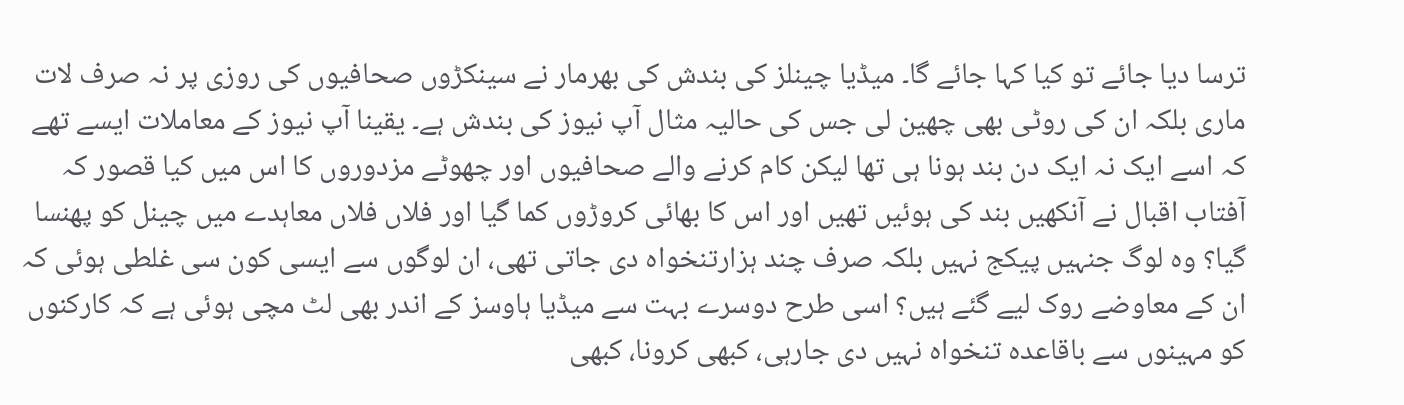ترسا دیا جائے تو کیا کہا جائے گا۔ میڈیا چینلز کی بندش کی بھرمار نے سینکڑوں صحافیوں کی روزی پر نہ صرف لات ماری بلکہ ان کی روٹی بھی چھین لی جس کی حالیہ مثال آپ نیوز کی بندش ہے۔ یقینا آپ نیوز کے معاملات ایسے تھے کہ اسے ایک نہ ایک دن بند ہونا ہی تھا لیکن کام کرنے والے صحافیوں اور چھوٹے مزدوروں کا اس میں کیا قصور کہ آفتاب اقبال نے آنکھیں بند کی ہوئیں تھیں اور اس کا بھائی کروڑوں کما گیا اور فلاں فلاں معاہدے میں چینل کو پھنسا گیا؟ وہ لوگ جنہیں پیکج نہیں بلکہ صرف چند ہزارتنخواہ دی جاتی تھی، ان لوگوں سے ایسی کون سی غلطی ہوئی کہ ان کے معاوضے روک لیے گئے ہیں؟ اسی طرح دوسرے بہت سے میڈیا ہاوسز کے اندر بھی لٹ مچی ہوئی ہے کہ کارکنوں کو مہینوں سے باقاعدہ تنخواہ نہیں دی جارہی، کبھی کرونا، کبھی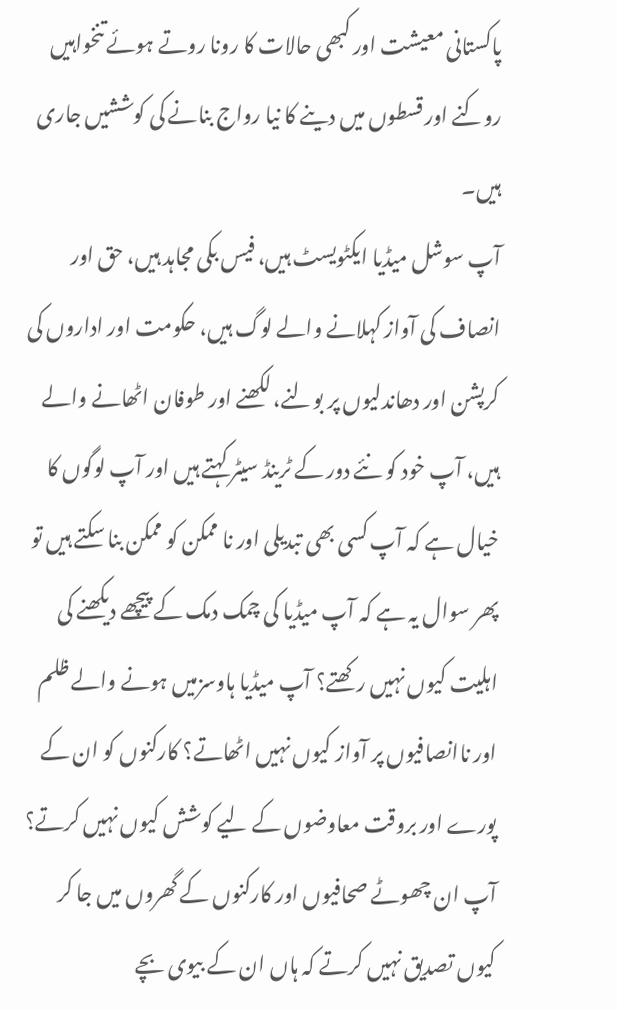پاکستانی معیشت اور کبھی حالات کا رونا روتے ہوئے تنخواہیں روکنے اور قسطوں میں دینے کا نیا رواج بنانے کی کوششیں جاری ہیں۔
آپ سوشل میڈیا ایکٹویسٹ ہیں، فیس بکی مجاہد ہیں، حق اور انصاف کی آواز کہلانے والے لوگ ہیں، حکومت اور اداروں کی کرپشن اور دھاندلیوں پر بولنے، لکھنے اور طوفان اٹھانے والے ہیں، آپ خود کو نئے دور کے ٹرینڈ سیٹر کہتے ہیں اور آپ لوگوں کا خیال ہے کہ آپ کسی بھی تبدیلی اور نا ممکن کو ممکن بنا سکتے ہیں تو پھر سوال یہ ہے کہ آپ میڈیا کی چمک دمک کے پیچھے دیکھنے کی اہلیت کیوں نہیں رکھتے؟ آپ میڈیا ہاوسزمیں ہونے والے ظلم اور ناانصافیوں پر آواز کیوں نہیں اٹھاتے؟ کارکنوں کو ان کے پورے اور بروقت معاوضوں کے لیے کوشش کیوں نہیں کرتے؟ آپ ان چھوٹے صحافیوں اور کارکنوں کے گھروں میں جا کر کیوں تصدیق نہیں کرتے کہ ہاں ان کے بیوی بچے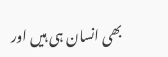بھی انسان ہی ہیں اور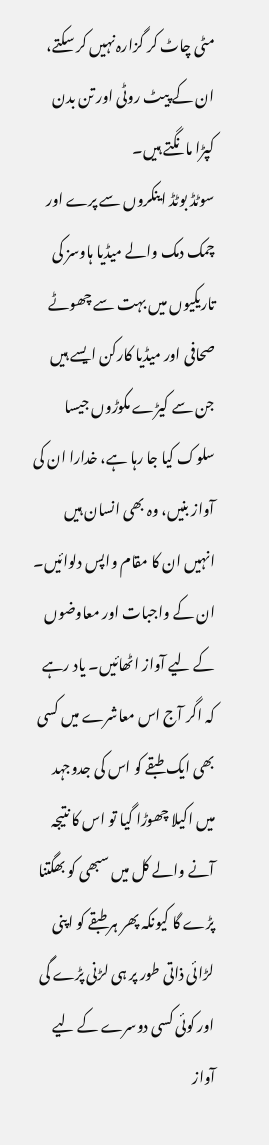مٹی چاٹ کر گزارہ نہیں کر سکتے، ان کے پیٹ روٹی اور تن بدن کپڑا مانگتے ہیں۔
سوٹڈ بوٹڈ اینکروں سے پرے اور چمک دمک والے میڈیا ہاوسز کی تاریکیوں میں بہت سے چھوٹے صحافی اور میڈیا کارکن ایسے ہیں جن سے کیڑے مکوڑوں جیسا سلوک کیا جا رہا ہے، خدارا ان کی آواز بنیں، وہ بھی انسان ہیں انہیں ان کا مقام واپس دلوائیں۔ ان کے واجبات اور معاوضوں کے لیے آواز اٹھائیں۔ یاد رہے کہ اگر آج اس معاشرے میں کسی بھی ایک طبقے کو اس کی جدوجہد میں اکیلا چھوڑا گیا تو اس کا نتیجہ آنے والے کل میں سبھی کو بھگتنا پڑے گا کیونکہ پھر ہر طبقے کو اپنی لڑائی ذاتی طور پر ہی لڑنی پڑے گی اور کوئی کسی دوسرے کے لیے آواز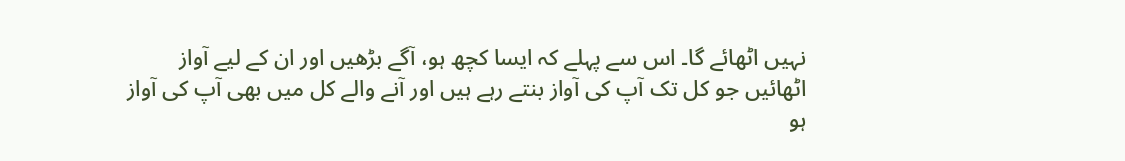نہیں اٹھائے گا۔ اس سے پہلے کہ ایسا کچھ ہو، آگے بڑھیں اور ان کے لیے آواز اٹھائیں جو کل تک آپ کی آواز بنتے رہے ہیں اور آنے والے کل میں بھی آپ کی آواز ہو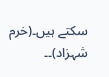سکتے ہیں۔(خرم شہزاد)۔۔